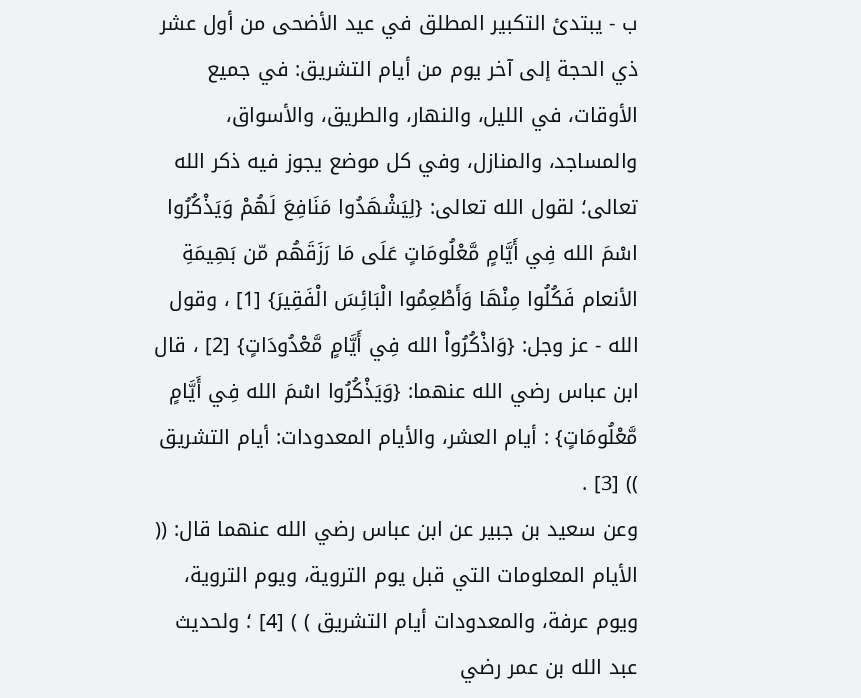ب - يبتدئ التكبير المطلق في عيد الأضحى من أول عشر ذي الحجة إلى آخر يوم من أيام التشريق: في جميع الأوقات، في الليل، والنهار، والطريق، والأسواق، والمساجد، والمنازل، وفي كل موضع يجوز فيه ذكر الله تعالى؛ لقول الله تعالى: {لِيَشْهَدُوا مَنَافِعَ لَهُمْ وَيَذْكُرُوا اسْمَ الله فِي أَيَّامٍ مَّعْلُومَاتٍ عَلَى مَا رَزَقَهُم مّن بَهِيمَةِ الأنعام فَكُلُوا مِنْهَا وَأَطْعِمُوا الْبَائِسَ الْفَقِيرَ} [1] ، وقول الله - عز وجل: {وَاذْكُرُواْ الله فِي أَيَّامٍ مَّعْدُودَاتٍ} [2] ، قال ابن عباس رضي الله عنهما: {وَيَذْكُرُوا اسْمَ الله فِي أَيَّامٍ مَّعْلُومَاتٍ} : أيام العشر، والأيام المعدودات: أيام التشريق )) [3] .
وعن سعيد بن جبير عن ابن عباس رضي الله عنهما قال: (( الأيام المعلومات التي قبل يوم التروية، ويوم التروية، ويوم عرفة، والمعدودات أيام التشريق ) ) [4] ؛ ولحديث عبد الله بن عمر رضي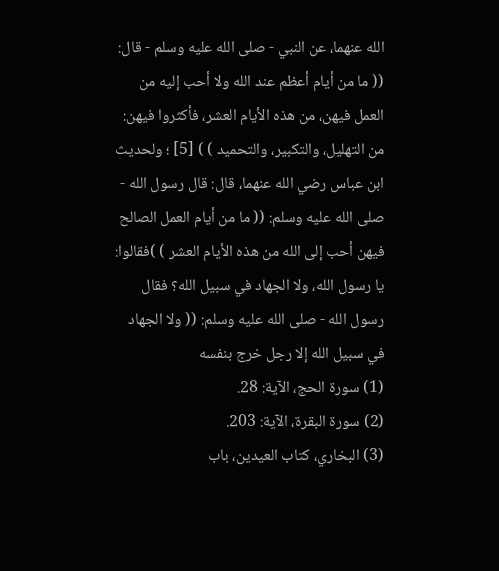الله عنهما، عن النبي - صلى الله عليه وسلم - قال: (( ما من أيام أعظم عند الله ولا أحب إليه من العمل فيهن، من هذه الأيام العشر، فأكثروا فيهن: من التهليل، والتكبير، والتحميد ) ) [5] ؛ ولحديث ابن عباس رضي الله عنهما، قال: قال رسول الله - صلى الله عليه وسلم: (( ما من أيام العمل الصالح فيهن أحب إلى الله من هذه الأيام العشر ) )فقالوا: يا رسول الله، ولا الجهاد في سبيل الله؟ فقال رسول الله - صلى الله عليه وسلم: (( ولا الجهاد في سبيل الله إلا رجل خرج بنفسه
(1) سورة الحج، الآية: 28.
(2) سورة البقرة، الآية: 203.
(3) البخاري، كتاب العيدين، باب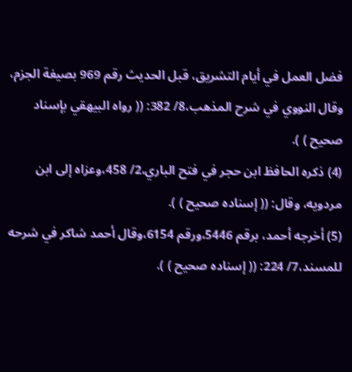فضل العمل في أيام التشريق، قبل الحديث رقم 969 بصيغة الجزم، وقال النووي في شرح المذهب،8/ 382: (( رواه البيهقي بإسناد صحيح ) ).
(4) ذكره الحافظ ابن حجر في فتح الباري،2/ 458،وعزاه إلى ابن مردويه، وقال: (( إسناده صحيح ) ).
(5) أخرجه أحمد، برقم 5446،ورقم 6154،وقال أحمد شاكر في شرحه للمسند،7/ 224: (( إسناده صحيح ) ).